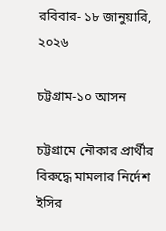রবিবার- ১৮ জানুয়ারি, ২০২৬

চট্টগ্রাম-১০ আসন

চট্টগ্রামে নৌকার প্রার্থীর বিরুদ্ধে মামলার নির্দেশ ইসির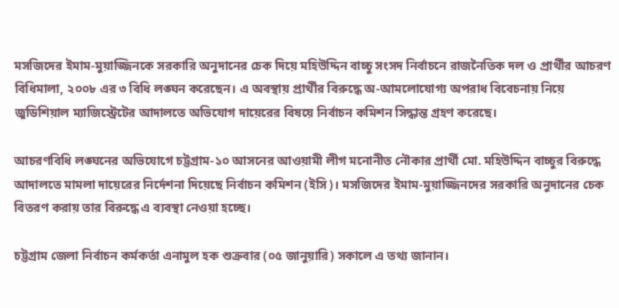মসজিদের ইমাম-মুয়াজ্জিনকে সরকারি অনুদানের চেক দিয়ে মহিউদ্দিন বাচ্চু সংসদ নির্বাচনে রাজনৈতিক দল ও প্রার্থীর আচরণ বিধিমালা, ২০০৮ এর ৩ বিধি লঙ্ঘন করেছেন। এ অবস্থায় প্রার্থীর বিরুদ্ধে অ-আমলোযোগ্য অপরাধ বিবেচনায় নিয়ে জুডিশিয়াল ম্যাজিস্ট্রেটের আদালতে অভিযোগ দায়েরের বিষয়ে নির্বাচন কমিশন সিদ্ধান্ত গ্রহণ করেছে।

আচরণবিধি লঙ্ঘনের অভিযোগে চট্টগ্রাম-১০ আসনের আওয়ামী লীগ মনোনীত নৌকার প্রার্থী মো. মহিউদ্দিন বাচ্চুর বিরুদ্ধে আদালতে মামলা দায়েরের নির্দেশনা দিয়েছে নির্বাচন কমিশন (ইসি)। মসজিদের ইমাম-মুয়াজ্জিনদের সরকারি অনুদানের চেক বিতরণ করায় তার বিরুদ্ধে এ ব্যবস্থা নেওয়া হচ্ছে।

চট্টগ্রাম জেলা নির্বাচন কর্মকর্তা এনামুল হক শুক্রবার (০৫ জানুয়ারি) সকালে এ তথ্য জানান।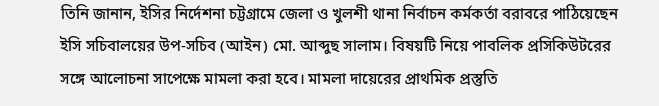তিনি জানান, ইসির নির্দেশনা চট্টগ্রামে জেলা ও খুলশী থানা নির্বাচন কর্মকর্তা বরাবরে পাঠিয়েছেন ইসি সচিবালয়ের উপ-সচিব (আইন) মো. আব্দুছ সালাম। বিষয়টি নিয়ে পাবলিক প্রসিকিউটরের সঙ্গে আলোচনা সাপেক্ষে মামলা করা হবে। মামলা দায়েরের প্রাথমিক প্রস্তুতি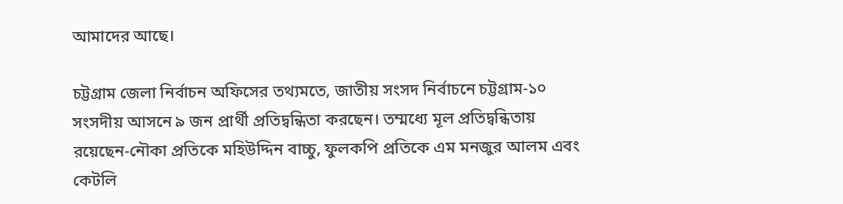আমাদের আছে।

চট্টগ্রাম জেলা নির্বাচন অফিসের তথ্যমতে, জাতীয় সংসদ নির্বাচনে চট্টগ্রাম-১০ সংসদীয় আসনে ৯ জন প্রার্থী প্রতিদ্বন্ধিতা করছেন। তম্মধ্যে মূল প্রতিদ্বন্ধিতায় রয়েছেন-নৌকা প্রতিকে মহিউদ্দিন বাচ্চু, ফুলকপি প্রতিকে এম মনজুর আলম এবং কেটলি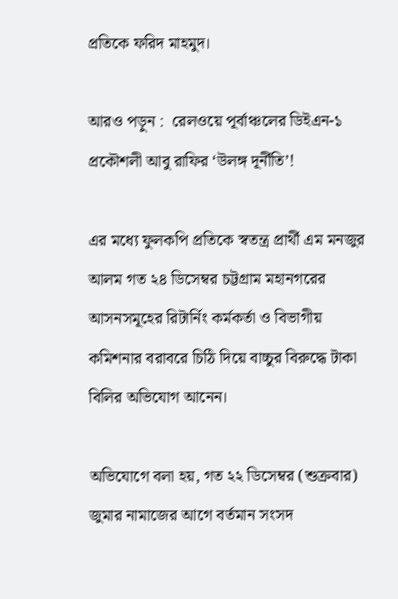প্রতিকে ফরিদ মাহমুদ।

আরও পড়ুন :  রেলওয়ে পূর্বাঞ্চলের ডিইএন-১ প্রকৌশলী আবু রাফির ‘উলঙ্গ দূর্নীতি’!

এর মধ্যে ফুলকপি প্রতিকে স্বতন্ত্র প্রার্থী এম মনজুর আলম গত ২৪ ডিসেম্বর চট্টগ্রাম মহানগরের আসনসমূহের রিটার্নিং কর্মকর্তা ও বিভাগীয় কমিশনার বরাবরে চিঠি দিয়ে বাচ্চুর বিরুদ্ধে টাকা বিলির অভিযোগ আনেন।

অভিযোগে বলা হয়, গত ২২ ডিসেম্বর (শুক্রবার) জুমার নামাজের আগে বর্তমান সংসদ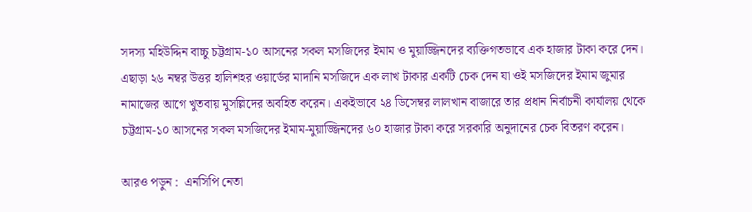সদস্য মহিউদ্দিন বাচ্চু চট্টগ্রাম-১০ আসনের সকল মসজিদের ইমাম ও মুয়াজ্জিনদের ব্যক্তিগতভাবে এক হাজার টাকা করে দেন। এছাড়া ২৬ নম্বর উত্তর হালিশহর ওয়ার্ডের মাদানি মসজিদে এক লাখ টাকার একটি চেক দেন যা ওই মসজিদের ইমাম জুমার নামাজের আগে খুতবায় মুসল্লিদের অবহিত করেন। একইভাবে ২৪ ডিসেম্বর লালখান বাজারে তার প্রধান নির্বাচনী কার্যালয় থেকে চট্টগ্রাম-১০ আসনের সকল মসজিদের ইমাম-মুয়াজ্জিনদের ৬০ হাজার টাকা করে সরকারি অনুদানের চেক বিতরণ করেন।

আরও পড়ুন :  এনসিপি নেতা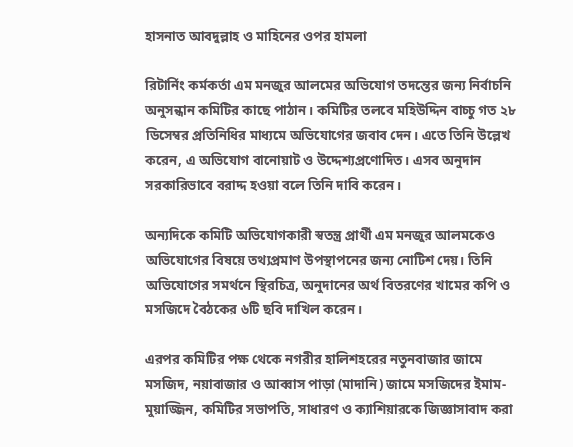হাসনাত আবদুল্লাহ ও মাহিনের ওপর হামলা

রিটার্নিং কর্মকর্তা এম মনজুর আলমের অভিযোগ তদন্তের জন্য নির্বাচনি অনুসন্ধান কমিটির কাছে পাঠান। কমিটির তলবে মহিউদ্দিন বাচ্চু গত ২৮ ডিসেম্বর প্রতিনিধির মাধ্যমে অভিযোগের জবাব দেন। এতে তিনি উল্লেখ করেন, এ অভিযোগ বানোয়াট ও উদ্দেশ্যপ্রণোদিত। এসব অনুদান সরকারিভাবে বরাদ্দ হওয়া বলে তিনি দাবি করেন।

অন্যদিকে কমিটি অভিযোগকারী স্বতন্ত্র প্রার্থী এম মনজুর আলমকেও অভিযোগের বিষয়ে তথ্যপ্রমাণ উপস্থাপনের জন্য নোটিশ দেয়। তিনি অভিযোগের সমর্থনে স্থিরচিত্র, অনুদানের অর্থ বিতরণের খামের কপি ও মসজিদে বৈঠকের ৬টি ছবি দাখিল করেন।

এরপর কমিটির পক্ষ থেকে নগরীর হালিশহরের নতুনবাজার জামে মসজিদ, নয়াবাজার ও আব্বাস পাড়া (মাদানি) জামে মসজিদের ইমাম-মুয়াজ্জিন, কমিটির সভাপতি, সাধারণ ও ক্যাশিয়ারকে জিজ্ঞাসাবাদ করা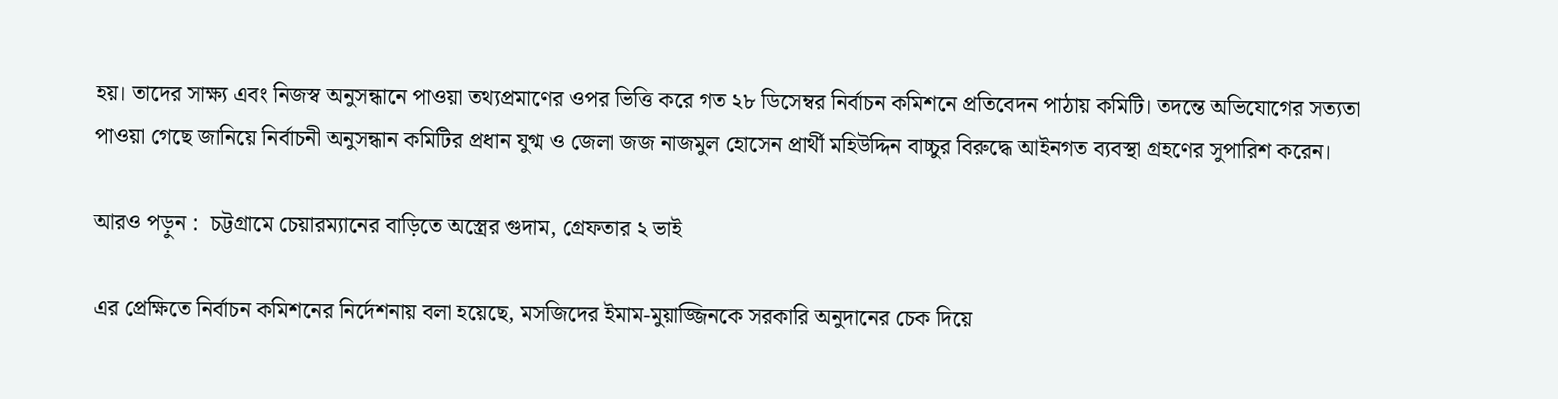হয়। তাদের সাক্ষ্য এবং নিজস্ব অনুসন্ধানে পাওয়া তথ্যপ্রমাণের ওপর ভিত্তি করে গত ২৮ ডিসেম্বর নির্বাচন কমিশনে প্রতিবেদন পাঠায় কমিটি। তদন্তে অভিযোগের সত্যতা পাওয়া গেছে জানিয়ে নির্বাচনী অনুসন্ধান কমিটির প্রধান যুগ্ম ও জেলা জজ নাজমুল হোসেন প্রার্থী মহিউদ্দিন বাচ্চুর বিরুদ্ধে আইনগত ব্যবস্থা গ্রহণের সুপারিশ করেন।

আরও পড়ুন :  চট্টগ্রামে চেয়ারম্যানের বাড়িতে অস্ত্রের গুদাম, গ্রেফতার ২ ভাই

এর প্রেক্ষিতে নির্বাচন কমিশনের নির্দেশনায় বলা হয়েছে, মসজিদের ইমাম-মুয়াজ্জিনকে সরকারি অনুদানের চেক দিয়ে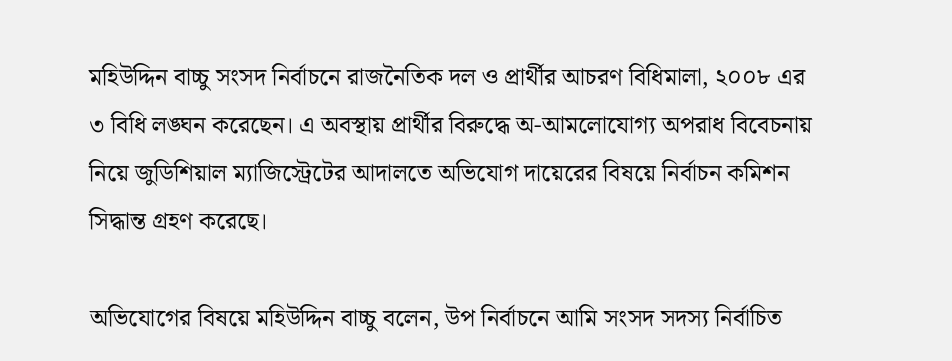মহিউদ্দিন বাচ্চু সংসদ নির্বাচনে রাজনৈতিক দল ও প্রার্থীর আচরণ বিধিমালা, ২০০৮ এর ৩ বিধি লঙ্ঘন করেছেন। এ অবস্থায় প্রার্থীর বিরুদ্ধে অ-আমলোযোগ্য অপরাধ বিবেচনায় নিয়ে জুডিশিয়াল ম্যাজিস্ট্রেটের আদালতে অভিযোগ দায়েরের বিষয়ে নির্বাচন কমিশন সিদ্ধান্ত গ্রহণ করেছে।

অভিযোগের বিষয়ে মহিউদ্দিন বাচ্চু বলেন, উপ নির্বাচনে আমি সংসদ সদস্য নির্বাচিত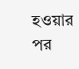হওয়ার পর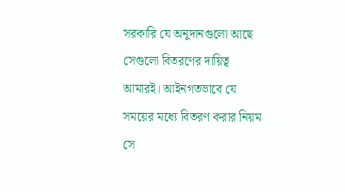সরকারি যে অনুদানগুলো আছে সেগুলো বিতরণের দায়িত্ব আমারই। আইনগতভাবে যে সময়ের মধ্যে বিতরণ করার নিয়ম সে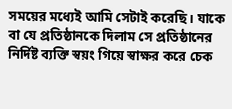সময়ের মধ্যেই আমি সেটাই করেছি। যাকে বা যে প্রতিষ্ঠানকে দিলাম সে প্রতিষ্ঠানের নির্দিষ্ট ব্যক্তি স্বয়ং গিয়ে স্বাক্ষর করে চেক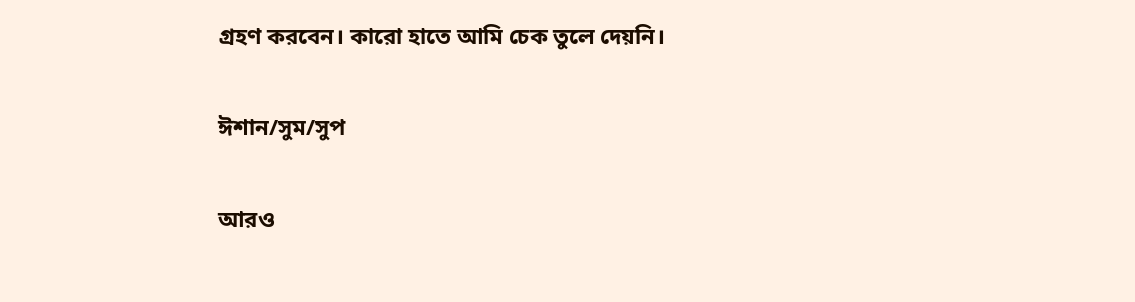গ্রহণ করবেন। কারো হাতে আমি চেক তুলে দেয়নি।

ঈশান/সুম/সুপ

আরও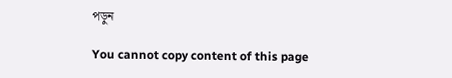পড়ুন

You cannot copy content of this page